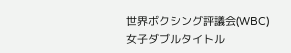世界ボクシング評議会(WBC)女子ダブルタイトル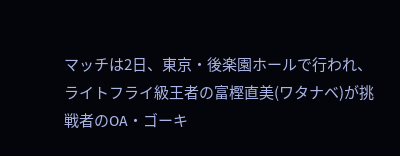マッチは2日、東京・後楽園ホールで行われ、ライトフライ級王者の富樫直美(ワタナベ)が挑戦者のOA・ゴーキ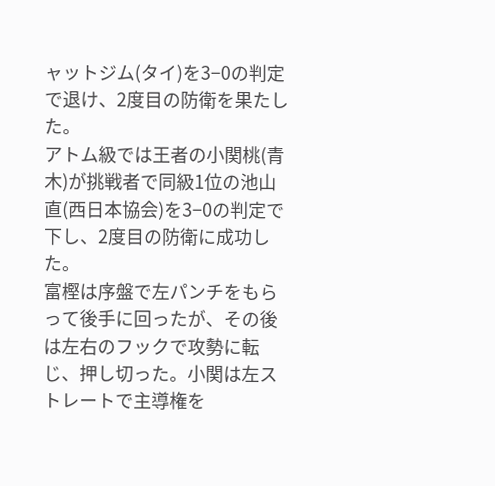ャットジム(タイ)を3−0の判定で退け、2度目の防衛を果たした。
アトム級では王者の小関桃(青木)が挑戦者で同級1位の池山直(西日本協会)を3−0の判定で下し、2度目の防衛に成功した。
富樫は序盤で左パンチをもらって後手に回ったが、その後は左右のフックで攻勢に転じ、押し切った。小関は左ストレートで主導権を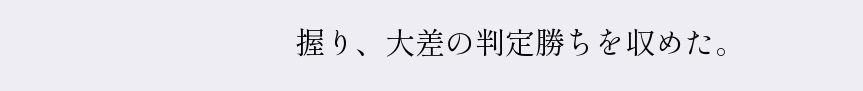握り、大差の判定勝ちを収めた。